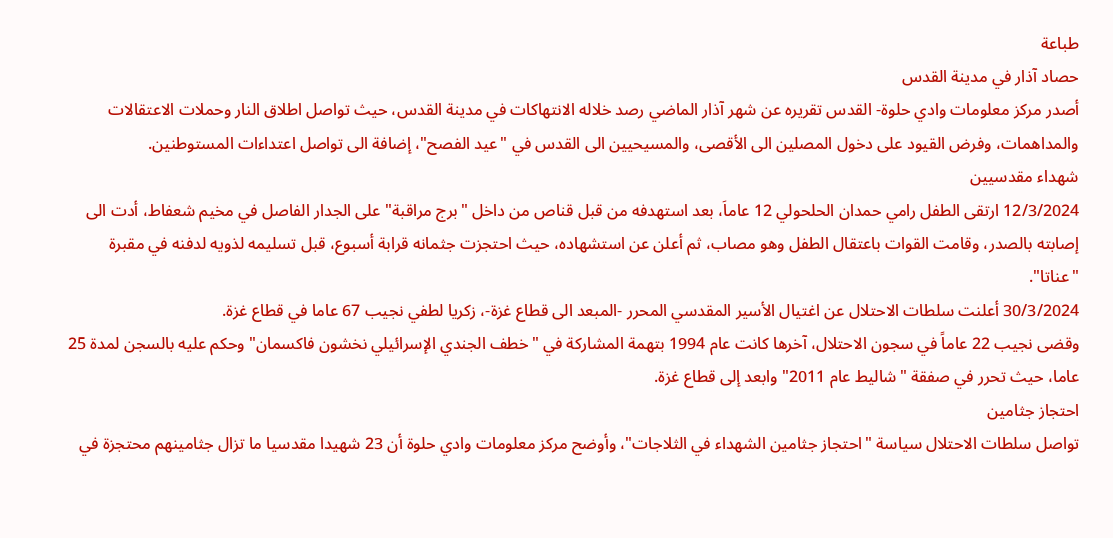طباعة
حصاد آذار في مدينة القدس
أصدر مركز معلومات وادي حلوة- القدس تقريره عن شهر آذار الماضي رصد خلاله الانتهاكات في مدينة القدس، حيث تواصل اطلاق النار وحملات الاعتقالات والمداهمات، وفرض القيود على دخول المصلين الى الأقصى، والمسيحيين الى القدس في "عيد الفصح"، إضافة الى تواصل اعتداءات المستوطنين.
شهداء مقدسيين
12/3/2024 ارتقى الطفل رامي حمدان الحلحولي 12 عاماَ، بعد استهدفه من قبل قناص من داخل "برج مراقبة" على الجدار الفاصل في مخيم شعفاط، أدت الى إصابته بالصدر، وقامت القوات باعتقال الطفل وهو مصاب، ثم أعلن عن استشهاده، حيث احتجزت جثمانه قرابة أسبوع، قبل تسليمه لذويه لدفنه في مقبرة "عناتا".
30/3/2024 أعلنت سلطات الاحتلال عن اغتيال الأسير المقدسي المحرر -المبعد الى قطاع غزة-، زكريا لطفي نجيب 67 عاما في قطاع غزة.
وقضى نجيب 22 عاماً في سجون الاحتلال، آخرها كانت عام 1994 بتهمة المشاركة في "خطف الجندي الإسرائيلي نخشون فاكسمان" وحكم عليه بالسجن لمدة 25 عاما، حيث تحرر في صفقة "شاليط عام 2011" وابعد إلى قطاع غزة.
احتجاز جثامين
تواصل سلطات الاحتلال سياسة "احتجاز جثامين الشهداء في الثلاجات"، وأوضح مركز معلومات وادي حلوة أن 23 شهيدا مقدسيا ما تزال جثامينهم محتجزة في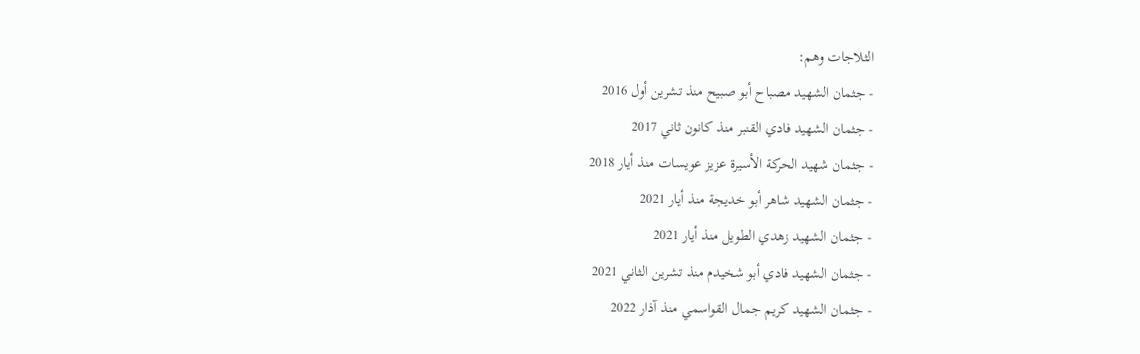الثلاجات وهم:
- جثمان الشهيد مصباح أبو صبيح منذ تشرين أول 2016
- جثمان الشهيد فادي القنبر منذ كانون ثاني 2017
- جثمان شهيد الحركة الأسيرة عزيز عويسات منذ أيار 2018
- جثمان الشهيد شاهر أبو خديجة منذ أيار 2021
- جثمان الشهيد زهدي الطويل منذ أيار 2021
- جثمان الشهيد فادي أبو شخيدم منذ تشرين الثاني 2021
- جثمان الشهيد كريم جمال القواسمي منذ آذار 2022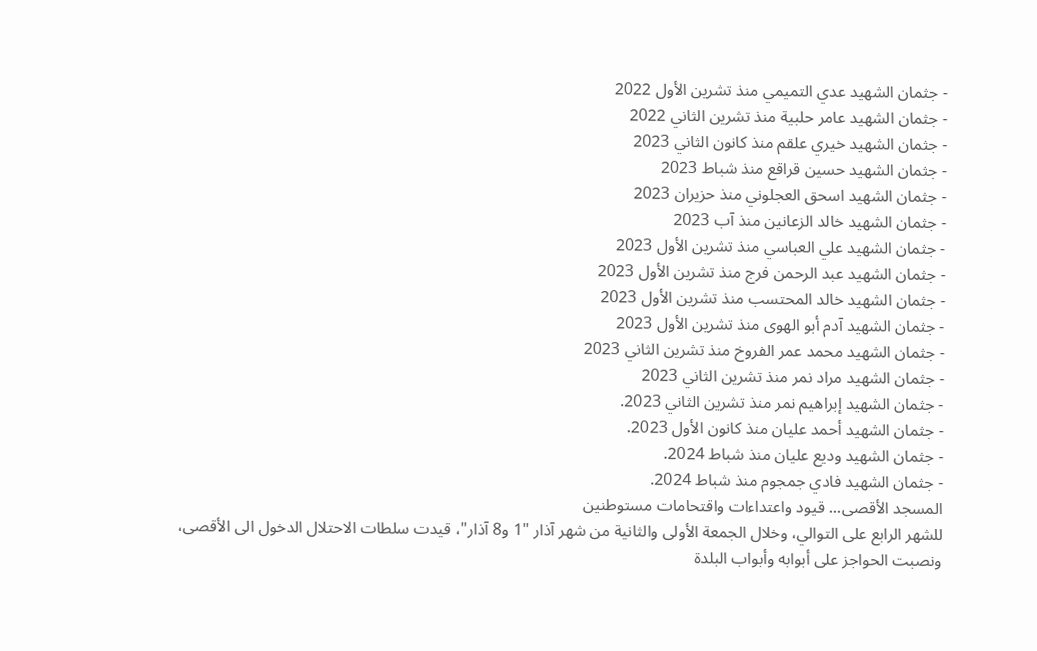- جثمان الشهيد عدي التميمي منذ تشرين الأول 2022
- جثمان الشهيد عامر حلبية منذ تشرين الثاني 2022
- جثمان الشهيد خيري علقم منذ كانون الثاني 2023
- جثمان الشهيد حسين قراقع منذ شباط 2023
- جثمان الشهيد اسحق العجلوني منذ حزيران 2023
- جثمان الشهيد خالد الزعانين منذ آب 2023
- جثمان الشهيد علي العباسي منذ تشرين الأول 2023
- جثمان الشهيد عبد الرحمن فرج منذ تشرين الأول 2023
- جثمان الشهيد خالد المحتسب منذ تشرين الأول 2023
- جثمان الشهيد آدم أبو الهوى منذ تشرين الأول 2023
- جثمان الشهيد محمد عمر الفروخ منذ تشرين الثاني 2023
- جثمان الشهيد مراد نمر منذ تشرين الثاني 2023
- جثمان الشهيد إبراهيم نمر منذ تشرين الثاني 2023.
- جثمان الشهيد أحمد عليان منذ كانون الأول 2023.
- جثمان الشهيد وديع عليان منذ شباط 2024.
- جثمان الشهيد فادي جمجوم منذ شباط 2024.
المسجد الأقصى... قيود واعتداءات واقتحامات مستوطنين
للشهر الرابع على التوالي، وخلال الجمعة الأولى والثانية من شهر آذار "1 و8 آذار"، قيدت سلطات الاحتلال الدخول الى الأقصى، ونصبت الحواجز على أبوابه وأبواب البلدة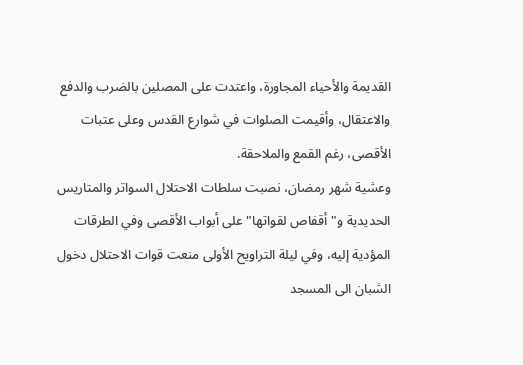القديمة والأحياء المجاورة، واعتدت على المصلين بالضرب والدفع والاعتقال، وأقيمت الصلوات في شوارع القدس وعلى عتبات الأقصى، رغم القمع والملاحقة.
وعشية شهر رمضان، نصبت سلطات الاحتلال السواتر والمتاريس الحديدية و"أقفاص لقواتها" على أبواب الأقصى وفي الطرقات المؤدية إليه، وفي ليلة التراويح الأولى منعت قوات الاحتلال دخول الشبان الى المسجد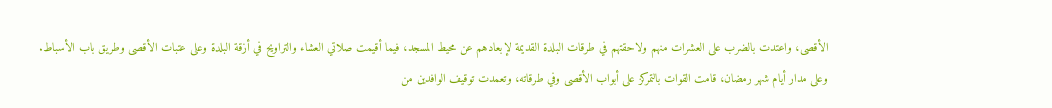الأقصى، واعتدت بالضرب على العشرات منهم ولاحقتهم في طرقات البلدة القديمة لإبعادهم عن محيط المسجد، فيما أقيمت صلاتي العشاء والتراويح في أزقة البلدة وعلى عتبات الأقصى وطريق باب الأسباط.
وعلى مدار أيام شهر رمضان، قامت القوات بالتمركز على أبواب الأقصى وفي طرقاته، وتعمدت توقيف الوافدين من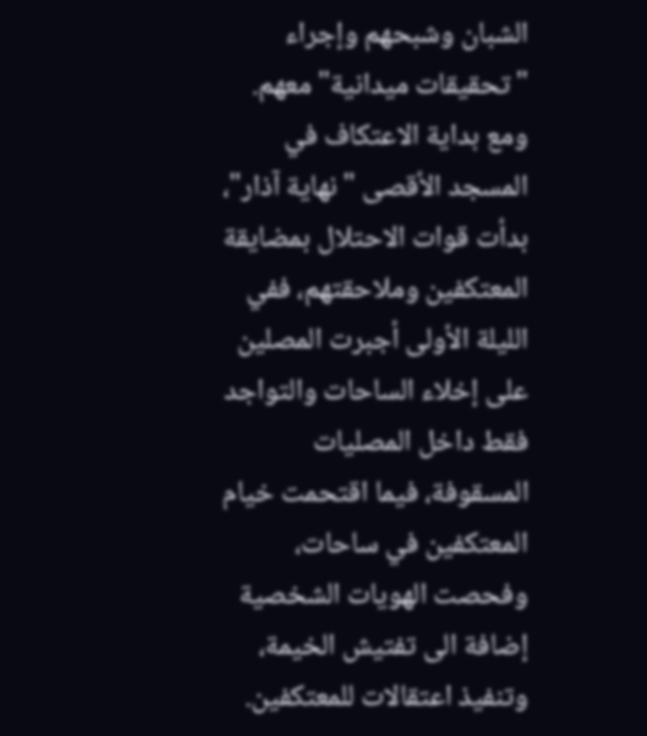الشبان وشبحهم وإجراء "تحقيقات ميدانية" معهم.
ومع بداية الاعتكاف في المسجد الأقصى "نهاية آذار"، بدأت قوات الاحتلال بمضايقة المعتكفين وملاحقتهم، ففي الليلة الأولى أجبرت المصلين على إخلاء الساحات والتواجد فقط داخل المصليات المسقوفة، فيما اقتحمت خيام المعتكفين في ساحات، وفحصت الهويات الشخصية إضافة الى تفتيش الخيمة، وتنفيذ اعتقالات للمعتكفين.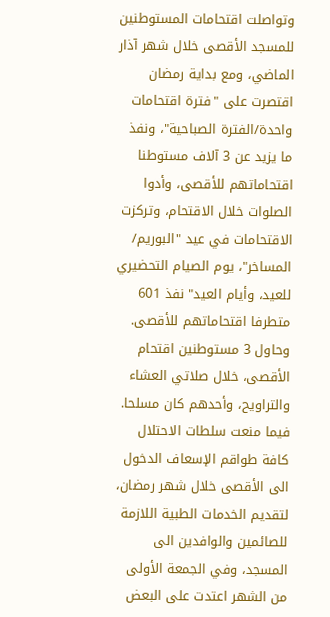وتواصلت اقتحامات المستوطنين للمسجد الأقصى خلال شهر آذار الماضي، ومع بداية رمضان اقتصرت على "فترة اقتحامات واحدة/الفترة الصباحية"، ونفذ ما يزيد عن 3 آلاف مستوطنا اقتحاماتهم للأقصى، وأدوا الصلوات خلال الاقتحام، وتركزت الاقتحامات في عيد "البوريم/ المساخر"، يوم الصيام التحضيري للعيد، وأيام العيد" نفذ 601 متطرفا اقتحاماتهم للأقصى.
وحاول 3 مستوطنين اقتحام الأقصى، خلال صلاتي العشاء والتراويح، وأحدهم كان مسلحا.
فيما منعت سلطات الاحتلال كافة طواقم الإسعاف الدخول الى الأقصى خلال شهر رمضان، لتقديم الخدمات الطبية اللازمة للصائمين والوافدين الى المسجد، وفي الجمعة الأولى من الشهر اعتدت على البعض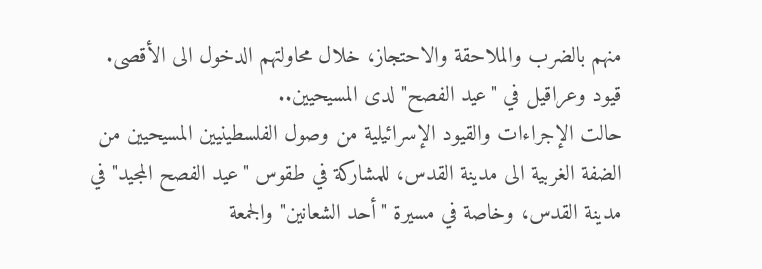منهم بالضرب والملاحقة والاحتجاز، خلال محاولتهم الدخول الى الأقصى.
قيود وعراقيل في "عيد الفصح" لدى المسيحيين..
حالت الإجراءات والقيود الإسرائيلية من وصول الفلسطينيين المسيحيين من الضفة الغربية الى مدينة القدس، للمشاركة في طقوس "عيد الفصح المجيد" في مدينة القدس، وخاصة في مسيرة "أحد الشعانين" والجمعة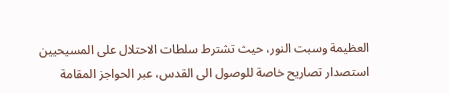العظيمة وسبت النور، حيث تشترط سلطات الاحتلال على المسيحيين استصدار تصاريح خاصة للوصول الى القدس، عبر الحواجز المقامة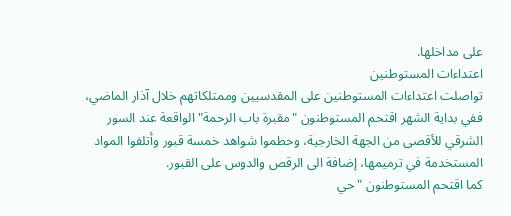على مداخلها.
اعتداءات المستوطنين
تواصلت اعتداءات المستوطنين على المقدسيين وممتلكاتهم خلال آذار الماضي، ففي بداية الشهر اقتحم المستوطنون "مقبرة باب الرحمة" الواقعة عند السور الشرقي للأقصى من الجهة الخارجية، وحطموا شواهد خمسة قبور وأتلفوا المواد المستخدمة في ترميمها، إضافة الى الرقص والدوس على القبور.
كما اقتحم المستوطنون "حي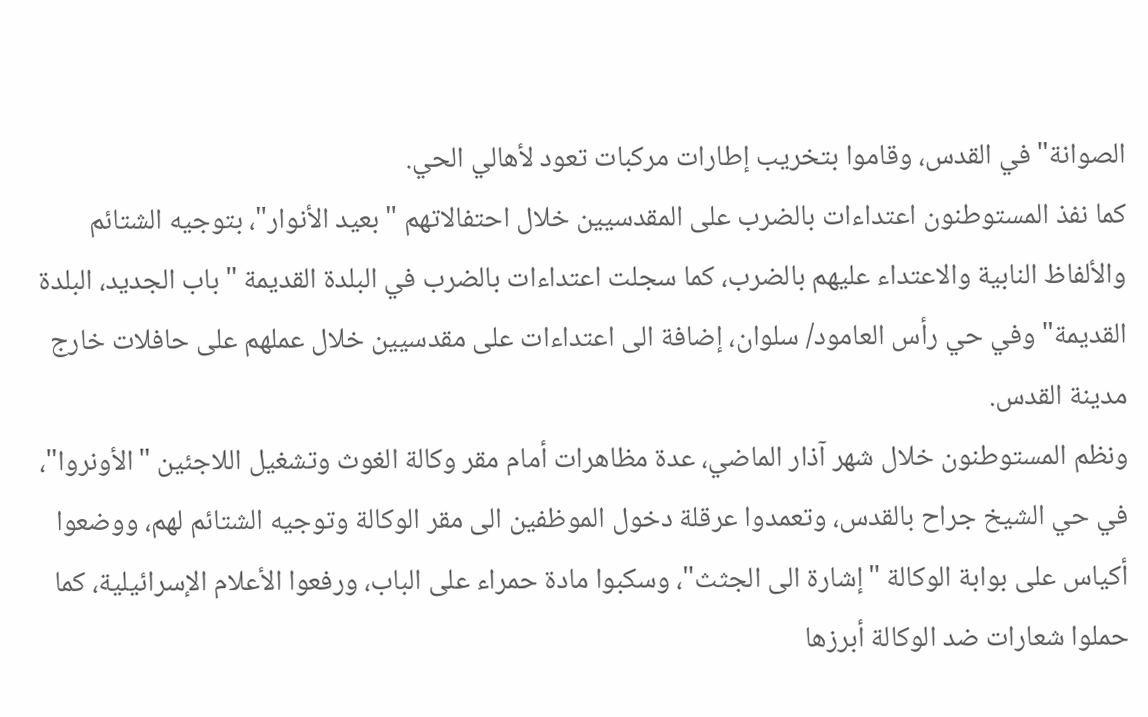الصوانة" في القدس، وقاموا بتخريب إطارات مركبات تعود لأهالي الحي.
كما نفذ المستوطنون اعتداءات بالضرب على المقدسيين خلال احتفالاتهم "بعيد الأنوار"، بتوجيه الشتائم والألفاظ النابية والاعتداء عليهم بالضرب، كما سجلت اعتداءات بالضرب في البلدة القديمة "باب الجديد، البلدة القديمة" وفي حي رأس العامود/ سلوان، إضافة الى اعتداءات على مقدسيين خلال عملهم على حافلات خارج مدينة القدس.
ونظم المستوطنون خلال شهر آذار الماضي، عدة مظاهرات أمام مقر وكالة الغوث وتشغيل اللاجئين "الأونروا"، في حي الشيخ جراح بالقدس، وتعمدوا عرقلة دخول الموظفين الى مقر الوكالة وتوجيه الشتائم لهم، ووضعوا أكياس على بوابة الوكالة "إشارة الى الجثث"، وسكبوا مادة حمراء على الباب، ورفعوا الأعلام الإسرائيلية، كما حملوا شعارات ضد الوكالة أبرزها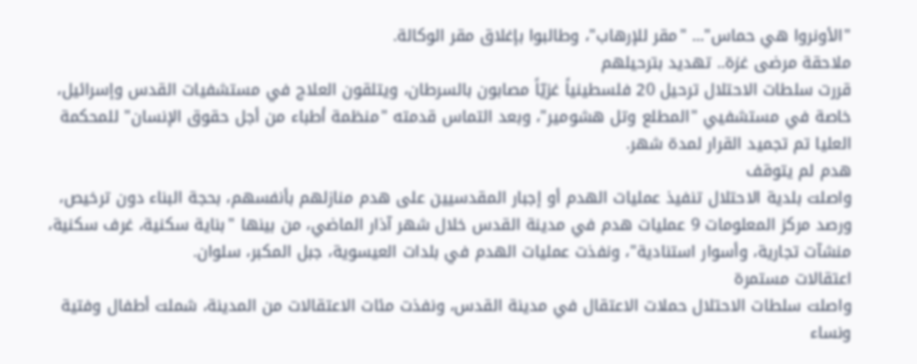"الأونروا هي حماس"... "مقر للإرهاب"، وطالبوا بإغلاق مقر الوكالة.
ملاحقة مرضى غزة.. تهديد بترحيلهم
قررت سلطات الاحتلال ترحيل 20 فلسطينياً غزيّاً مصابون بالسرطان، ويتلقون العلاج في مستشفيات القدس وإسرائيل، خاصة في مستشفيي "المطلع وتل هشومير"، وبعد التماس قدمته "منظمة أطباء من أجل حقوق الإنسان" للمحكمة العليا تم تجميد القرار لمدة شهر.
هدم لم يتوقف
واصلت بلدية الاحتلال تنفيذ عمليات الهدم أو إجبار المقدسيين على هدم منازلهم بأنفسهم، بحجة البناء دون ترخيص، ورصد مركز المعلومات 9 عمليات هدم في مدينة القدس خلال شهر آذار الماضي، من بينها "بناية سكنية، غرف سكنية، منشآت تجارية، وأسوار استنادية"، ونفذت عمليات الهدم في بلدات العيسوية، جبل المكبر، سلوان.
اعتقالات مستمرة
واصلت سلطات الاحتلال حملات الاعتقال في مدينة القدس، ونفذت مئات الاعتقالات من المدينة، شملت أطفال وفتية ونساء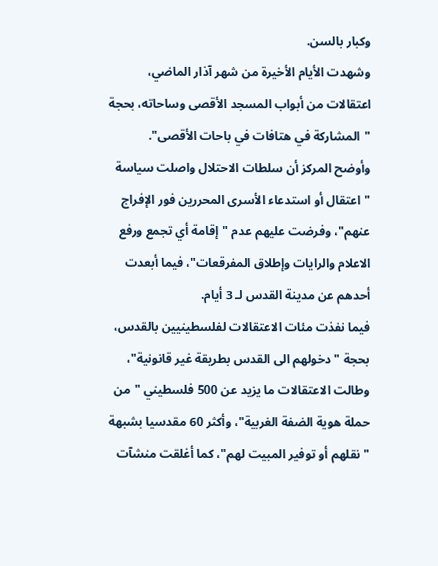وكبار بالسن.
وشهدت الأيام الأخيرة من شهر آذار الماضي، اعتقالات من أبواب المسجد الأقصى وساحاته، بحجة "المشاركة في هتافات في باحات الأقصى".
وأوضح المركز أن سلطات الاحتلال واصلت سياسة "اعتقال أو استدعاء الأسرى المحررين فور الإفراج عنهم"، وفرضت عليهم عدم "إقامة أي تجمع ورفع الاعلام والرايات وإطلاق المفرقعات"، فيما أبعدت أحدهم عن مدينة القدس لـ 3 أيام.
فيما نفذت مئات الاعتقالات لفلسطينيين بالقدس، بحجة "دخولهم الى القدس بطريقة غير قانونية"، وطالت الاعتقالات ما يزيد عن 500 فلسطيني "من حملة هوية الضفة الغربية"، وأكثر 60 مقدسيا بشبهة "نقلهم أو توفير المبيت لهم"، كما أغلقت منشآت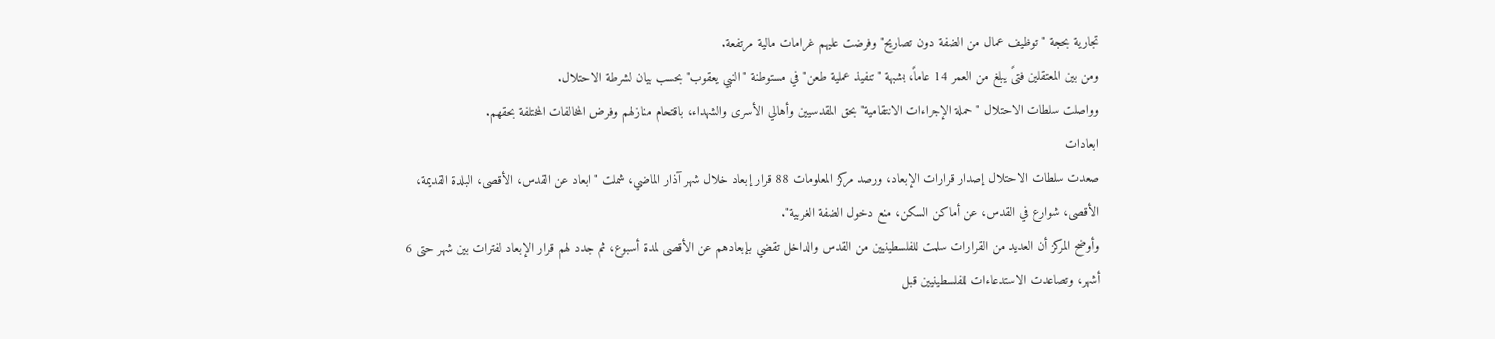تجارية بحجة "توظيف عمال من الضفة دون تصاريح" وفرضت عليهم غرامات مالية مرتفعة.
ومن بين المعتقلين فتىً يبلغ من العمر 14 عاماً، بشبهة "تنفيذ عملية طعن" في مستوطنة "النبي يعقوب" بحسب بيان لشرطة الاحتلال.
وواصلت سلطات الاحتلال "حملة الإجراءات الانتقامية" بحق المقدسيين وأهالي الأسرى والشهداء، باقتحام منازلهم وفرض المخالفات المختلفة بحقهم.
ابعادات
صعدت سلطات الاحتلال إصدار قرارات الإبعاد، ورصد مركز المعلومات 88 قرار إبعاد خلال شهر آذار الماضي، شملت "ابعاد عن القدس، الأقصى، البلدة القديمة، الأقصى، شوارع في القدس، عن أماكن السكن، منع دخول الضفة الغربية".
وأوضح المركز أن العديد من القرارات سلمت للفلسطينيين من القدس والداخل تقضي بإبعادهم عن الأقصى لمدة أسبوع، ثم جدد لهم قرار الإبعاد لفترات بين شهر حتى 6 أشهر، وتصاعدت الاستدعاءات للفلسطينيين قبل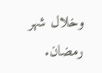وخلال شهر رمضان.